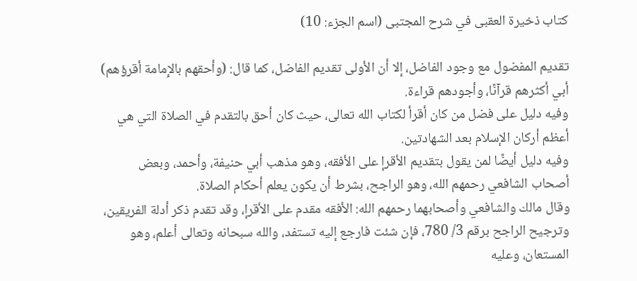كتاب ذخيرة العقبى في شرح المجتبى (اسم الجزء: 10)

تقديم المفضول مع وجود الفاضل، إلا أن الأولى تقديم الفاضل، كما قال: (وأحقهم بالإِمامة أقرؤهم) أبي أكثرهم قرآنًا، وأجودهم قراءة.
وفيه دليل على فضل من كان أقرأ لكتاب الله تعالى، حيث كان أحق بالتقدم في الصلاة التي هي أعظم أركان الإسلام بعد الشهادتين.
وفيه دليل أيضًا لمن يقول بتقديم الأقرإ على الأفقه، وهو مذهب أبي حنيفة، وأحمد، وبعض أصحاب الشافعي رحمهم الله، وهو الراجح، بشرط أن يكون يعلم أحكام الصلاة.
وقال مالك والشافعي وأصحابهما رحمهم الله: الأفقه مقدم على الأقرإ، وقد تقدم ذكر أدلة الفريقين، وترجيح الراجح برقم 3/ 780، فإن شئت فارجع إليه تستفد، والله سبحانه وتعالى أعلم، وهو المستعان، وعليه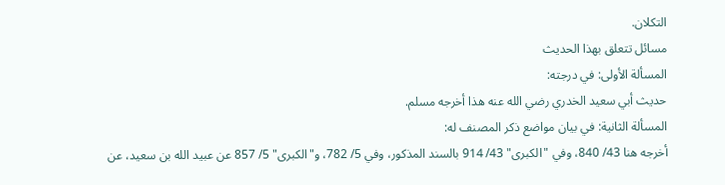التكلان.
مسائل تتعلق بهذا الحديث
المسألة الأولى: في درجته:
حديث أبي سعيد الخدري رضي الله عنه هذا أخرجه مسلم.
المسألة الثانية: في بيان مواضع ذكر المصنف له:
أخرجه هنا 43/ 840، وفي "الكبرى" 43/ 914 بالسند المذكور، وفي 5/ 782، و"الكبرى" 5/ 857 عن عبيد الله بن سعيد، عن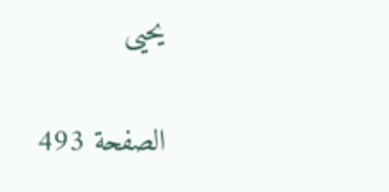يحيى

الصفحة 493